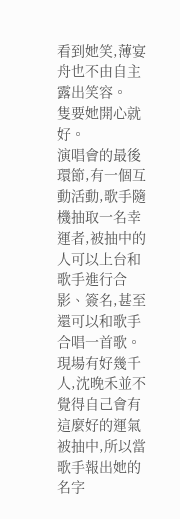看到她笑,薄宴舟也不由自主露出笑容。
隻要她開心就好。
演唱會的最後環節,有一個互動活動,歌手隨機抽取一名幸運者,被抽中的人可以上台和歌手進行合影、簽名,甚至還可以和歌手合唱一首歌。
現場有好幾千人,沈晚禾並不覺得自己會有這麼好的運氣被抽中,所以當歌手報出她的名字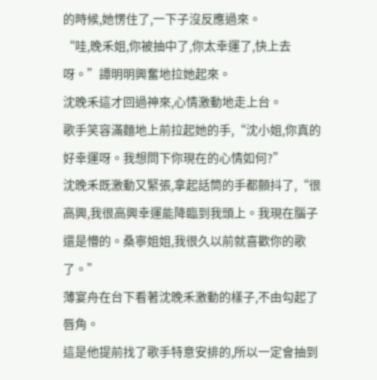的時候,她愣住了,一下子沒反應過來。
“哇,晚禾姐,你被抽中了,你太幸運了,快上去呀。”譚明明興奮地拉她起來。
沈晚禾這才回過神來,心情激動地走上台。
歌手笑容滿麵地上前拉起她的手,“沈小姐,你真的好幸運呀。我想問下你現在的心情如何?”
沈晚禾既激動又緊張,拿起話筒的手都顫抖了,“很高興,我很高興幸運能降臨到我頭上。我現在腦子還是懵的。桑寧姐姐,我很久以前就喜歡你的歌了。”
薄宴舟在台下看著沈晚禾激動的樣子,不由勾起了唇角。
這是他提前找了歌手特意安排的,所以一定會抽到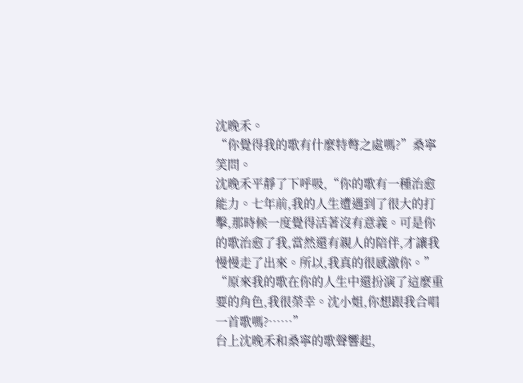沈晚禾。
“你覺得我的歌有什麼特彆之處嗎?”桑寧笑問。
沈晚禾平靜了下呼吸,“你的歌有一種治愈能力。七年前,我的人生遭遇到了很大的打擊,那時候一度覺得活著沒有意義。可是你的歌治愈了我,當然還有親人的陪伴,才讓我慢慢走了出來。所以,我真的很感激你。”
“原來我的歌在你的人生中還扮演了這麼重要的角色,我很榮幸。沈小姐,你想跟我合唱一首歌嗎?……”
台上沈晚禾和桑寧的歌聲響起,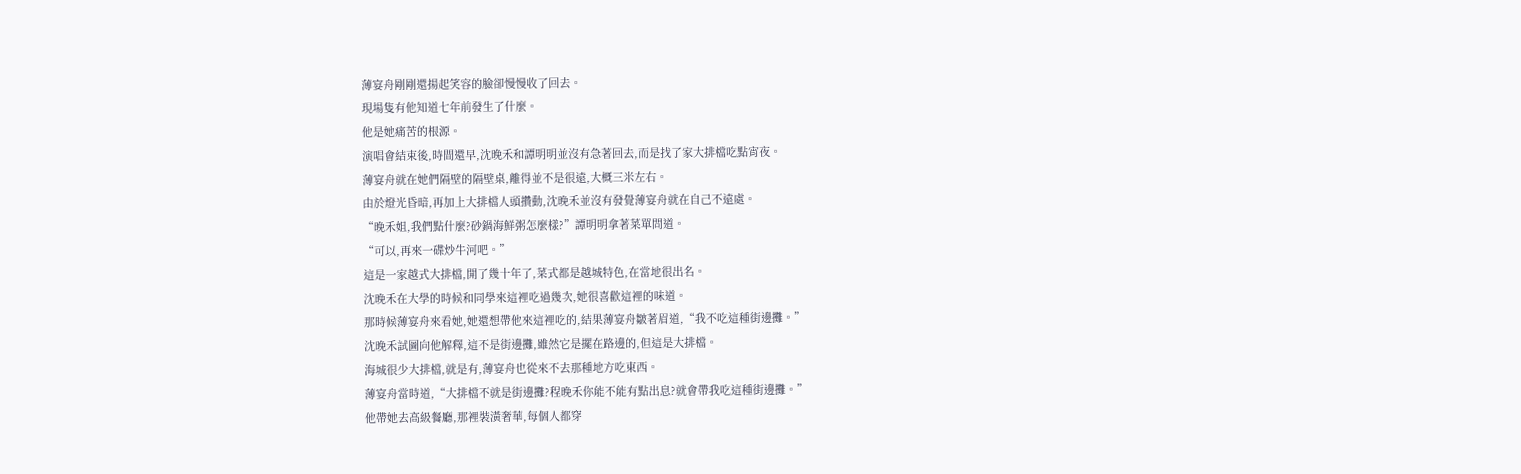薄宴舟剛剛還揚起笑容的臉卻慢慢收了回去。
現場隻有他知道七年前發生了什麼。
他是她痛苦的根源。
演唱會結束後,時間還早,沈晚禾和譚明明並沒有急著回去,而是找了家大排檔吃點宵夜。
薄宴舟就在她們隔壁的隔壁桌,離得並不是很遠,大概三米左右。
由於燈光昏暗,再加上大排檔人頭攢動,沈晚禾並沒有發覺薄宴舟就在自己不遠處。
“晚禾姐,我們點什麼?砂鍋海鮮粥怎麼樣?”譚明明拿著菜單問道。
“可以,再來一碟炒牛河吧。”
這是一家越式大排檔,開了幾十年了,菜式都是越城特色,在當地很出名。
沈晚禾在大學的時候和同學來這裡吃過幾次,她很喜歡這裡的味道。
那時候薄宴舟來看她,她還想帶他來這裡吃的,結果薄宴舟皺著眉道,“我不吃這種街邊攤。”
沈晚禾試圖向他解釋,這不是街邊攤,雖然它是擺在路邊的,但這是大排檔。
海城很少大排檔,就是有,薄宴舟也從來不去那種地方吃東西。
薄宴舟當時道,“大排檔不就是街邊攤?程晚禾你能不能有點出息?就會帶我吃這種街邊攤。”
他帶她去高級餐廳,那裡裝潢奢華,每個人都穿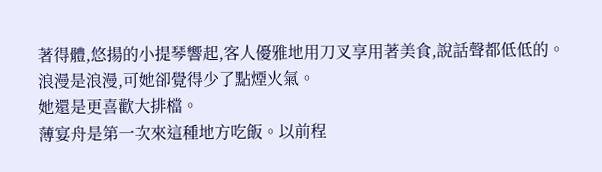著得體,悠揚的小提琴響起,客人優雅地用刀叉享用著美食,說話聲都低低的。
浪漫是浪漫,可她卻覺得少了點煙火氣。
她還是更喜歡大排檔。
薄宴舟是第一次來這種地方吃飯。以前程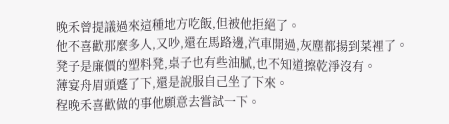晚禾曾提議過來這種地方吃飯,但被他拒絕了。
他不喜歡那麼多人,又吵,還在馬路邊,汽車開過,灰塵都揚到菜裡了。
凳子是廉價的塑料凳,桌子也有些油膩,也不知道擦乾淨沒有。
薄宴舟眉頭蹙了下,還是說服自己坐了下來。
程晚禾喜歡做的事他願意去嘗試一下。